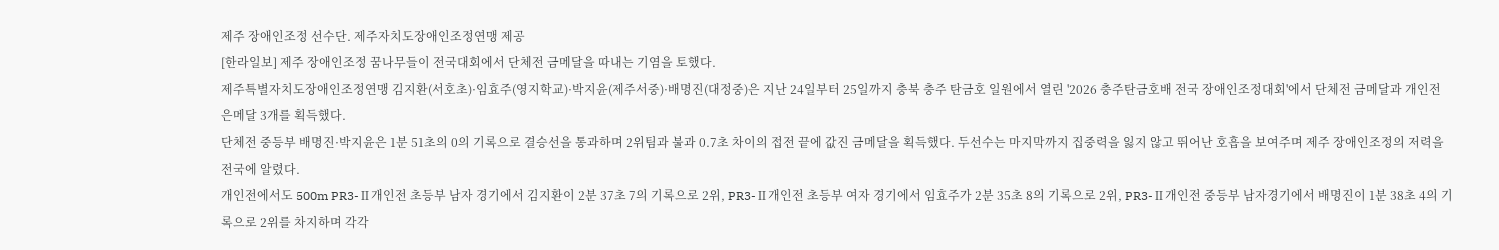제주 장애인조정 선수단. 제주자치도장애인조정연맹 제공
[한라일보] 제주 장애인조정 꿈나무들이 전국대회에서 단체전 금메달을 따내는 기염을 토했다.
제주특별자치도장애인조정연맹 김지환(서호초)·임효주(영지학교)·박지윤(제주서중)·배명진(대정중)은 지난 24일부터 25일까지 충북 충주 탄금호 일원에서 열린 '2026 충주탄금호배 전국 장애인조정대회'에서 단체전 금메달과 개인전 은메달 3개를 획득했다.
단체전 중등부 배명진·박지윤은 1분 51초의 0의 기록으로 결승선을 통과하며 2위팀과 불과 0.7초 차이의 접전 끝에 값진 금메달을 획득했다. 두선수는 마지막까지 집중력을 잃지 않고 뛰어난 호흡을 보여주며 제주 장애인조정의 저력을 전국에 알렸다.
개인전에서도 500m PR3-Ⅱ개인전 초등부 남자 경기에서 김지환이 2분 37초 7의 기록으로 2위, PR3-Ⅱ개인전 초등부 여자 경기에서 임효주가 2분 35초 8의 기록으로 2위, PR3-Ⅱ개인전 중등부 남자경기에서 배명진이 1분 38초 4의 기록으로 2위를 차지하며 각각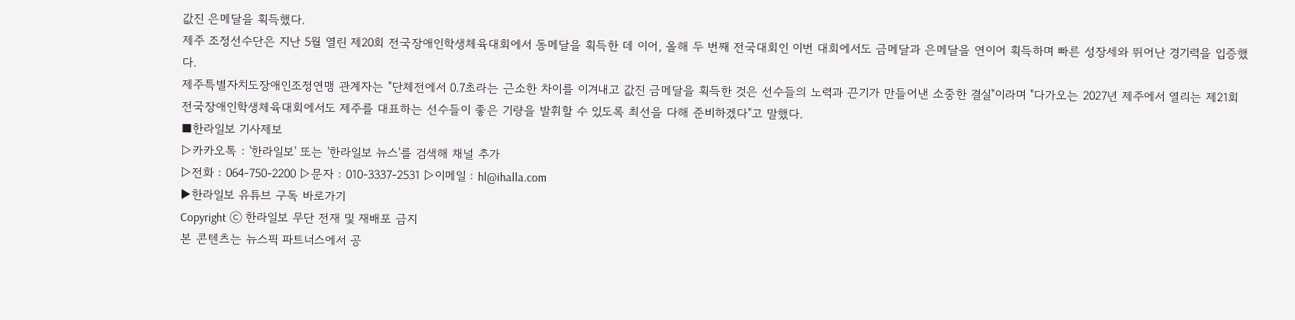값진 은메달을 획득했다.
제주 조정선수단은 지난 5월 열린 제20회 전국장애인학생체육대회에서 동메달을 획득한 데 이어, 올해 두 번째 전국대회인 이번 대회에서도 금메달과 은메달을 연이어 획득하며 빠른 성장세와 뛰어난 경기력을 입증했다.
제주특별자치도장애인조정연맹 관계자는 "단체전에서 0.7초라는 근소한 차이를 이겨내고 값진 금메달을 획득한 것은 선수들의 노력과 끈기가 만들어낸 소중한 결실"이라며 "다가오는 2027년 제주에서 열리는 제21회 전국장애인학생체육대회에서도 제주를 대표하는 선수들이 좋은 기량을 발휘할 수 있도록 최선을 다해 준비하겠다"고 말했다.
■한라일보 기사제보
▷카카오톡 : '한라일보' 또는 '한라일보 뉴스'를 검색해 채널 추가
▷전화 : 064-750-2200 ▷문자 : 010-3337-2531 ▷이메일 : hl@ihalla.com
▶한라일보 유튜브 구독 바로가기
Copyright ⓒ 한라일보 무단 전재 및 재배포 금지
본 콘텐츠는 뉴스픽 파트너스에서 공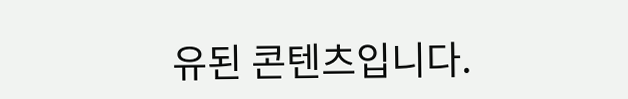유된 콘텐츠입니다.